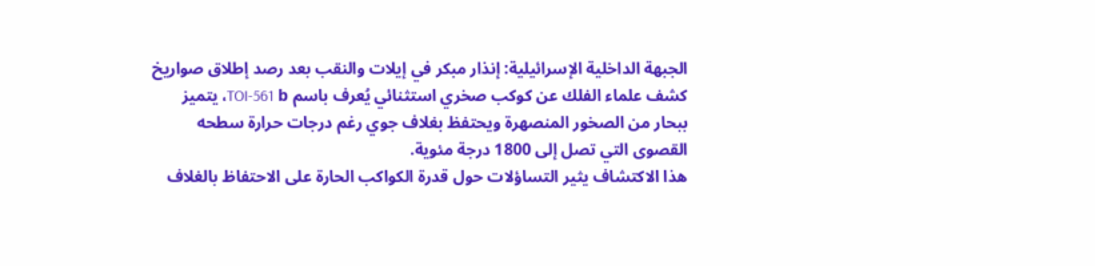الجبهة الداخلية الإسرائيلية: إنذار مبكر في إيلات والنقب بعد رصد إطلاق صواريخ
كشف علماء الفلك عن كوكب صخري استثنائي يُعرف باسم TOI-561 b، يتميز ببحار من الصخور المنصهرة ويحتفظ بغلاف جوي رغم درجات حرارة سطحه القصوى التي تصل إلى 1800 درجة مئوية.
هذا الاكتشاف يثير التساؤلات حول قدرة الكواكب الحارة على الاحتفاظ بالغلاف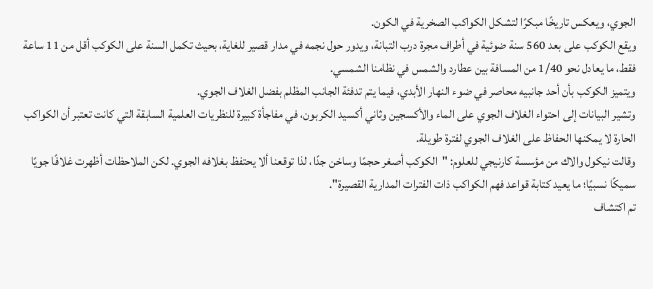الجوي، ويعكس تاريخًا مبكرًا لتشكل الكواكب الصخرية في الكون.
ويقع الكوكب على بعد 560 سنة ضوئية في أطراف مجرة درب التبانة، ويدور حول نجمه في مدار قصير للغاية، بحيث تكمل السنة على الكوكب أقل من 11 ساعة فقط، ما يعادل نحو 1/40 من المسافة بين عطارد والشمس في نظامنا الشمسي.
ويتميز الكوكب بأن أحد جانبيه محاصر في ضوء النهار الأبدي، فيما يتم تدفئة الجانب المظلم بفضل الغلاف الجوي.
وتشير البيانات إلى احتواء الغلاف الجوي على الماء والأكسجين وثاني أكسيد الكربون، في مفاجأة كبيرة للنظريات العلمية السابقة التي كانت تعتبر أن الكواكب الحارة لا يمكنها الحفاظ على الغلاف الجوي لفترة طويلة.
وقالت نيكول والاك من مؤسسة كارنيجي للعلوم: "الكوكب أصغر حجمًا وساخن جدًا، لذا توقعنا ألا يحتفظ بغلافه الجوي. لكن الملاحظات أظهرت غلافًا جويًا سميكًا نسبيًا؛ ما يعيد كتابة قواعد فهم الكواكب ذات الفترات المدارية القصيرة".
تم اكتشاف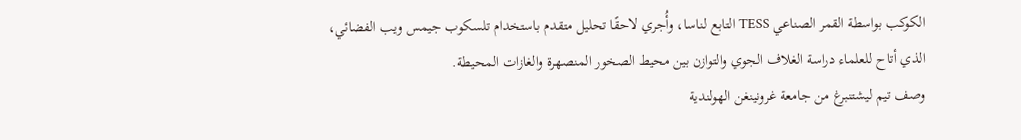الكوكب بواسطة القمر الصناعي TESS التابع لناسا، وأُجري لاحقًا تحليل متقدم باستخدام تلسكوب جيمس ويب الفضائي، الذي أتاح للعلماء دراسة الغلاف الجوي والتوازن بين محيط الصخور المنصهرة والغازات المحيطة.
وصف تيم ليشتنبرغ من جامعة غرونينغن الهولندية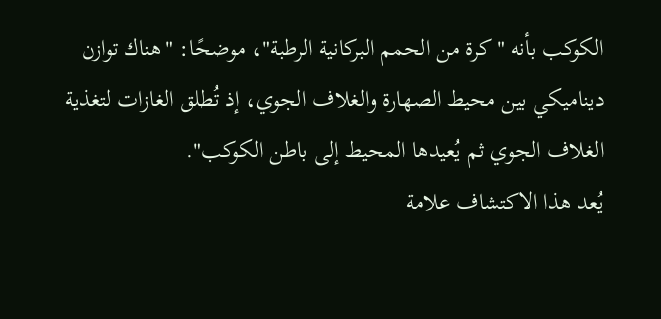الكوكب بأنه "كرة من الحمم البركانية الرطبة"، موضحًا: "هناك توازن ديناميكي بين محيط الصهارة والغلاف الجوي، إذ تُطلق الغازات لتغذية الغلاف الجوي ثم يُعيدها المحيط إلى باطن الكوكب".
يُعد هذا الاكتشاف علامة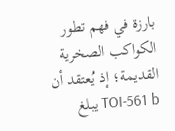بارزة في فهم تطور الكواكب الصخرية القديمة؛ إذ يُعتقد أن TOI-561 b يبلغ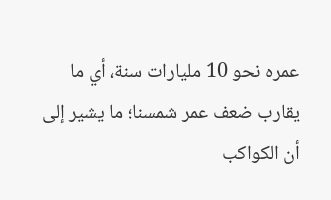عمره نحو 10 مليارات سنة، أي ما يقارب ضعف عمر شمسنا؛ ما يشير إلى أن الكواكب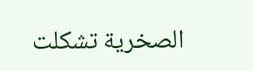الصخرية تشكلت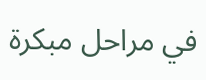في مراحل مبكرة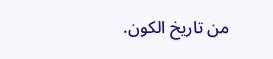من تاريخ الكون.